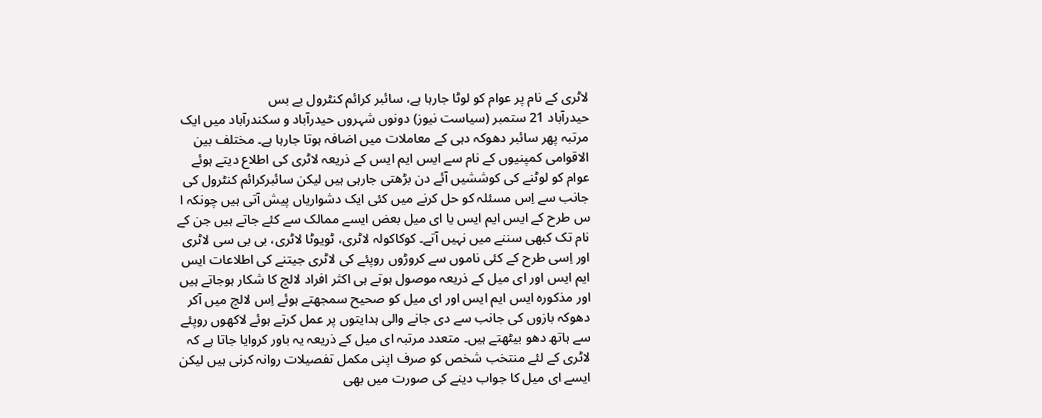لاٹری کے نام پر عوام کو لوٹا جارہا ہے، سائبر کرائم کنٹرول بے بس
حیدرآباد 21 ستمبر (سیاست نیوز) دونوں شہروں حیدرآباد و سکندرآباد میں ایک مرتبہ پھر سائبر دھوکہ دہی کے معاملات میں اضافہ ہوتا جارہا ہے۔ مختلف بین الاقوامی کمپنیوں کے نام سے ایس ایم ایس کے ذریعہ لاٹری کی اطلاع دیتے ہوئے عوام کو لوٹنے کی کوششیں آئے دن بڑھتی جارہی ہیں لیکن سائبرکرائم کنٹرول کی جانب سے اِس مسئلہ کو حل کرنے میں کئی ایک دشواریاں پیش آتی ہیں چونکہ ا س طرح کے ایس ایم ایس یا ای میل بعض ایسے ممالک سے کئے جاتے ہیں جن کے نام تک کبھی سننے میں نہیں آتے۔ کوکاکولہ لاٹری، ٹویوٹا لاٹری، بی بی سی لاٹری اور اِسی طرح کے کئی ناموں سے کروڑوں روپئے کی لاٹری جیتنے کی اطلاعات ایس ایم ایس اور ای میل کے ذریعہ موصول ہوتے ہی اکثر افراد لالچ کا شکار ہوجاتے ہیں اور مذکورہ ایس ایم ایس اور ای میل کو صحیح سمجھتے ہوئے اِس لالچ میں آکر دھوکہ بازوں کی جانب سے دی جانے والی ہدایتوں پر عمل کرتے ہوئے لاکھوں روپئے سے ہاتھ دھو بیٹھتے ہیں۔ متعدد مرتبہ ای میل کے ذریعہ یہ باور کروایا جاتا ہے کہ لاٹری کے لئے منتخب شخص کو صرف اپنی مکمل تفصیلات روانہ کرنی ہیں لیکن ایسے ای میل کا جواب دینے کی صورت میں بھی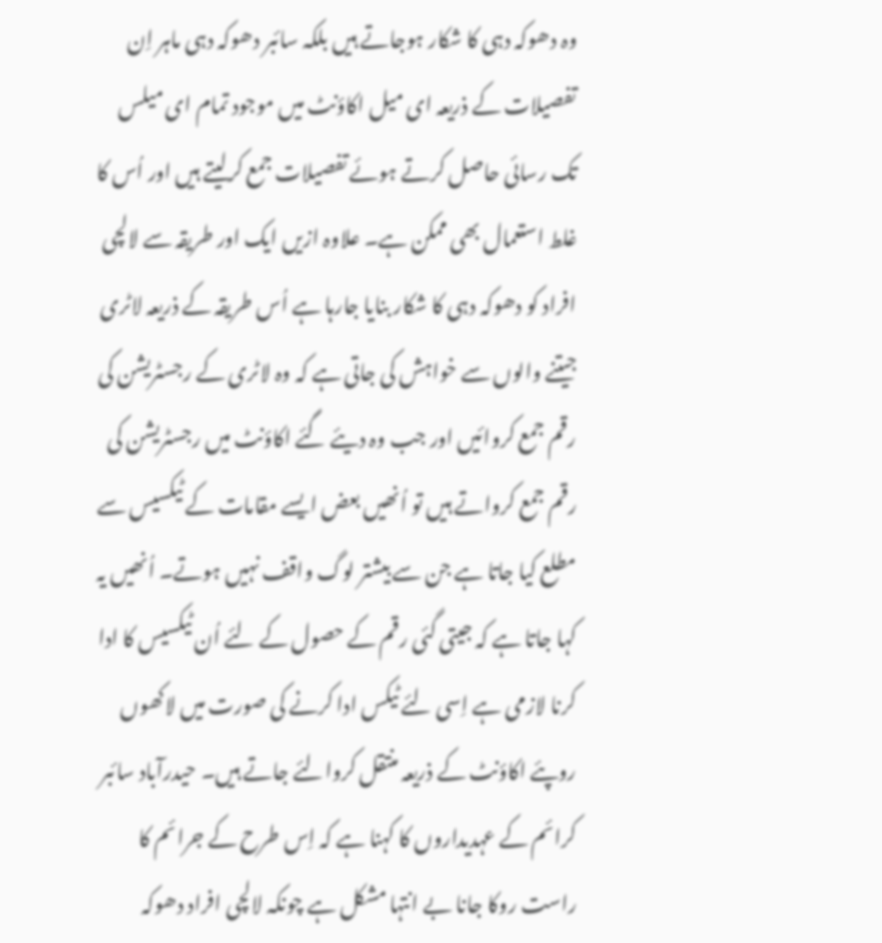وہ دھوکہ دہی کا شکار ہوجاتے ہیں بلکہ سائبر دھوکہ دہی ماہر اِن تفصیلات کے ذریعہ ای میل اکاؤنٹ میں موجود تمام ای میلس تک رسائی حاصل کرتے ہوئے تفصیلات جمع کرلیتے ہیں اور اُس کا غلط استعمال بھی ممکن ہے۔ علاوہ ازیں ایک اور طریقہ سے لالچی افراد کو دھوکہ دہی کا شکار بنایا جارہا ہے اُس طریقہ کے ذریعہ لاٹری جیتنے والوں سے خواہش کی جاتی ہے کہ وہ لاٹری کے رجسٹریشن کی رقم جمع کروائیں اور جب وہ دیئے گئے اکاؤنٹ میں رجسٹریشن کی رقم جمع کرواتے ہیں تو اُنھیں بعض ایسے مقامات کے ٹیکسیس سے مطلع کیا جاتا ہے جن سے بیشتر لوگ واقف نہیں ہوتے۔ اُنھیں یہ کہا جاتا ہے کہ جیتی گئی رقم کے حصول کے لئے اُن ٹیکسیس کا ادا کرنا لازمی ہے اِسی لئے ٹیکس ادا کرنے کی صورت میں لاکھوں روپئے اکاؤنٹ کے ذریعہ منتقل کروالئے جاتے ہیں۔ حیدرآباد سائبر کرائم کے عہدیداروں کا کہنا ہے کہ اِس طرح کے جرائم کا راست روکا جانا بے انتہا مشکل ہے چونکہ لالچی افراد دھوکہ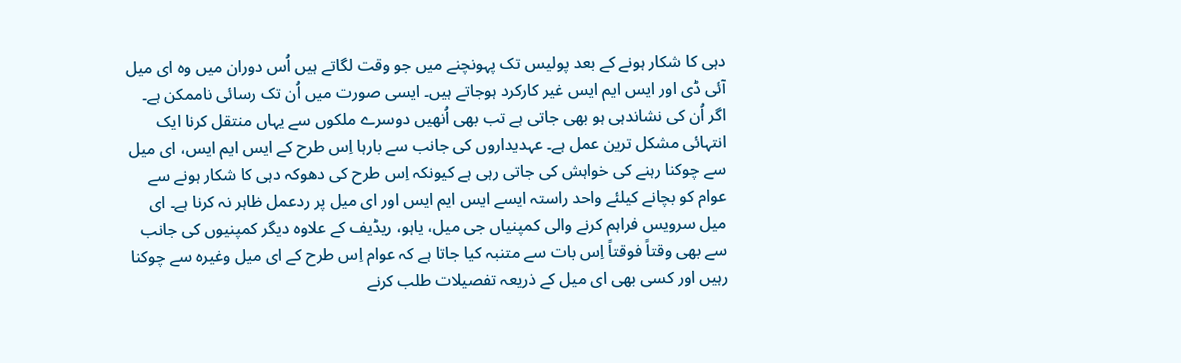دہی کا شکار ہونے کے بعد پولیس تک پہونچنے میں جو وقت لگاتے ہیں اُس دوران میں وہ ای میل آئی ڈی اور ایس ایم ایس غیر کارکرد ہوجاتے ہیں۔ ایسی صورت میں اُن تک رسائی ناممکن ہے۔ اگر اُن کی نشاندہی ہو بھی جاتی ہے تب بھی اُنھیں دوسرے ملکوں سے یہاں منتقل کرنا ایک انتہائی مشکل ترین عمل ہے۔ عہدیداروں کی جانب سے بارہا اِس طرح کے ایس ایم ایس، ای میل سے چوکنا رہنے کی خواہش کی جاتی رہی ہے کیونکہ اِس طرح کی دھوکہ دہی کا شکار ہونے سے عوام کو بچانے کیلئے واحد راستہ ایسے ایس ایم ایس اور ای میل پر ردعمل ظاہر نہ کرنا ہے۔ ای میل سرویس فراہم کرنے والی کمپنیاں جی میل، یاہو، ریڈیف کے علاوہ دیگر کمپنیوں کی جانب سے بھی وقتاً فوقتاً اِس بات سے متنبہ کیا جاتا ہے کہ عوام اِس طرح کے ای میل وغیرہ سے چوکنا رہیں اور کسی بھی ای میل کے ذریعہ تفصیلات طلب کرنے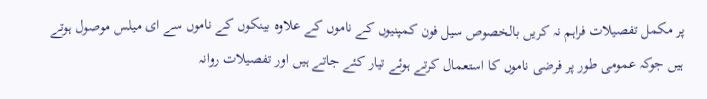پر مکمل تفصیلات فراہم نہ کریں بالخصوص سیل فون کمپنیوں کے ناموں کے علاوہ بینکوں کے ناموں سے ای میلس موصول ہوتے ہیں جوکہ عمومی طور پر فرضی ناموں کا استعمال کرتے ہوئے تیار کئے جاتے ہیں اور تفصیلات روانہ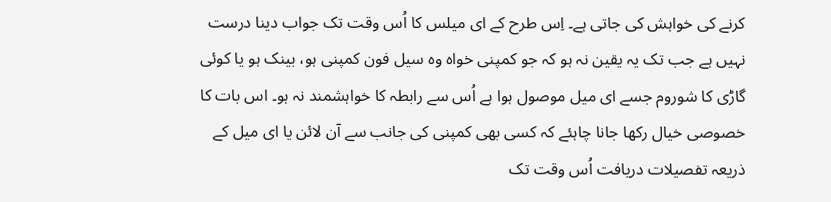کرنے کی خواہش کی جاتی ہے۔ اِس طرح کے ای میلس کا اُس وقت تک جواب دینا درست نہیں ہے جب تک یہ یقین نہ ہو کہ جو کمپنی خواہ وہ سیل فون کمپنی ہو، بینک ہو یا کوئی گاڑی کا شوروم جسے ای میل موصول ہوا ہے اُس سے رابطہ کا خواہشمند نہ ہو۔ اس بات کا خصوصی خیال رکھا جانا چاہئے کہ کسی بھی کمپنی کی جانب سے آن لائن یا ای میل کے ذریعہ تفصیلات دریافت اُس وقت تک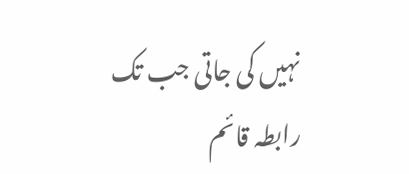نہیں کی جاتی جب تک رابطہ قائم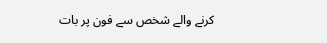کرنے والے شخص سے فون پر بات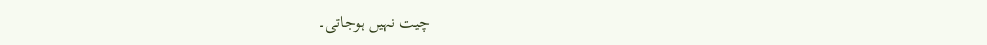چیت نہیں ہوجاتی۔